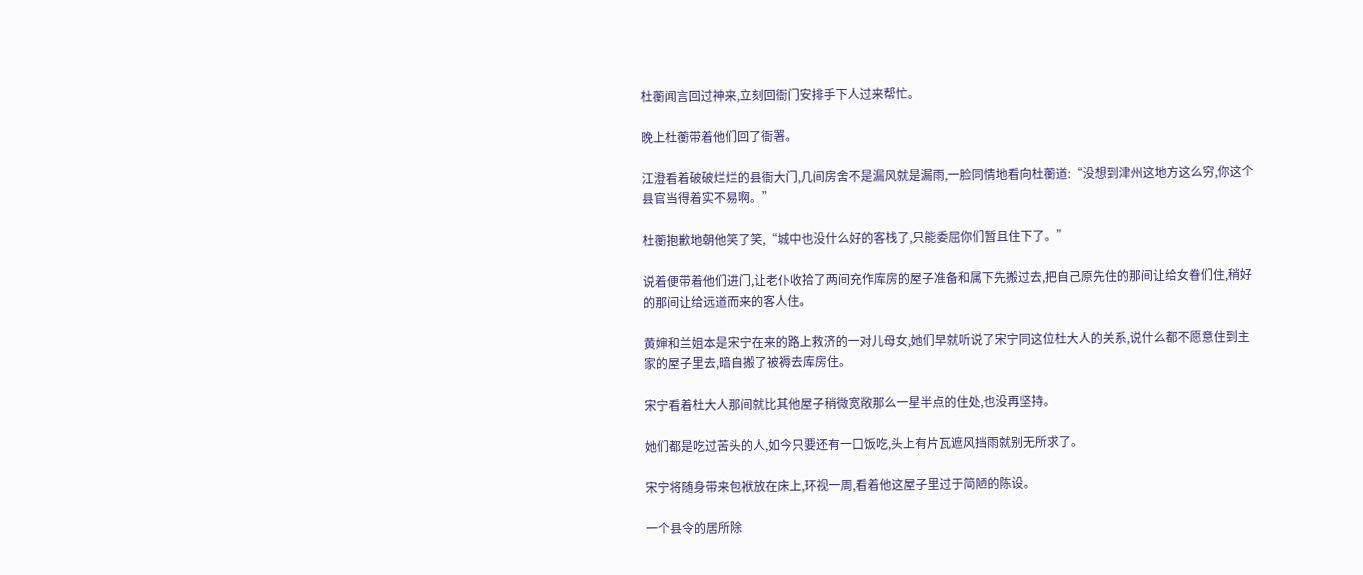杜蘅闻言回过神来,立刻回衙门安排手下人过来帮忙。

晚上杜蘅带着他们回了衙署。

江澄看着破破烂烂的县衙大门,几间房舍不是漏风就是漏雨,一脸同情地看向杜蘅道:“没想到津州这地方这么穷,你这个县官当得着实不易啊。”

杜蘅抱歉地朝他笑了笑,“城中也没什么好的客栈了,只能委屈你们暂且住下了。”

说着便带着他们进门,让老仆收拾了两间充作库房的屋子准备和属下先搬过去,把自己原先住的那间让给女眷们住,稍好的那间让给远道而来的客人住。

黄婶和兰姐本是宋宁在来的路上救济的一对儿母女,她们早就听说了宋宁同这位杜大人的关系,说什么都不愿意住到主家的屋子里去,暗自搬了被褥去库房住。

宋宁看着杜大人那间就比其他屋子稍微宽敞那么一星半点的住处,也没再坚持。

她们都是吃过苦头的人,如今只要还有一口饭吃,头上有片瓦遮风挡雨就别无所求了。

宋宁将随身带来包袱放在床上,环视一周,看着他这屋子里过于简陋的陈设。

一个县令的居所除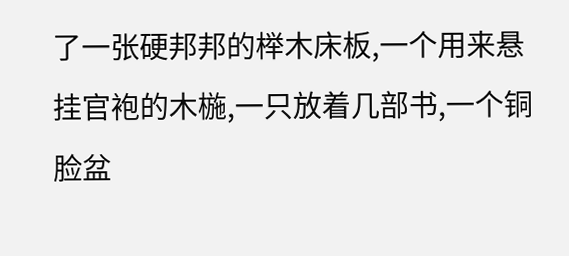了一张硬邦邦的榉木床板,一个用来悬挂官袍的木椸,一只放着几部书,一个铜脸盆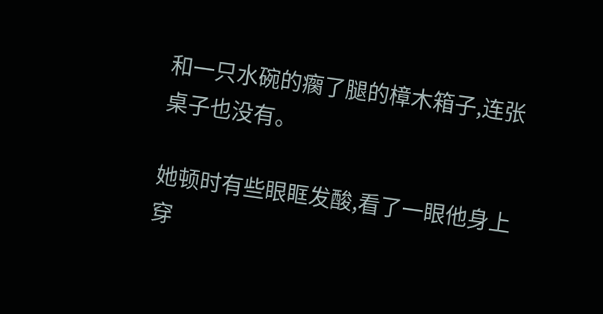和一只水碗的瘸了腿的樟木箱子,连张桌子也没有。

她顿时有些眼眶发酸,看了一眼他身上穿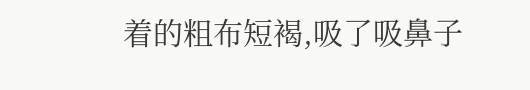着的粗布短褐,吸了吸鼻子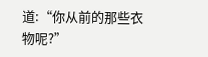道:“你从前的那些衣物呢?”